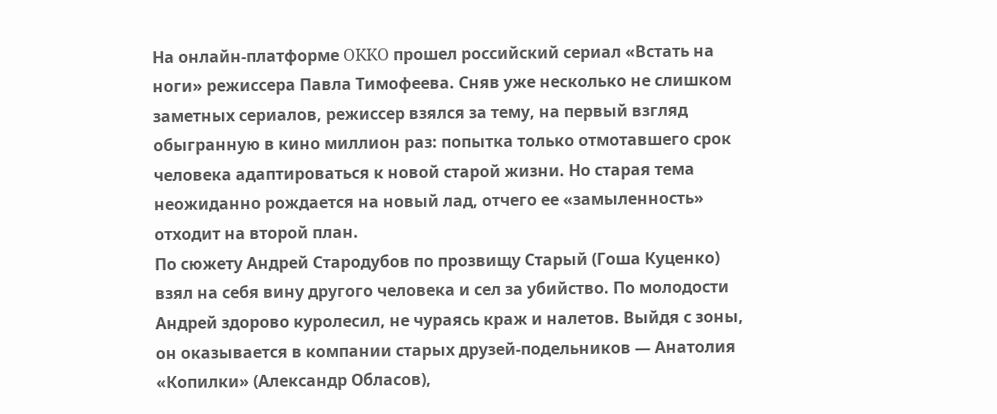На онлайн-платформе OKKO прошел российский сериал «Встать на ноги» режиссера Павла Тимофеева. Сняв уже несколько не слишком заметных сериалов, режиссер взялся за тему, на первый взгляд обыгранную в кино миллион раз: попытка только отмотавшего срок человека адаптироваться к новой старой жизни. Но старая тема неожиданно рождается на новый лад, отчего ее «замыленность» отходит на второй план.
По сюжету Андрей Стародубов по прозвищу Старый (Гоша Куценко) взял на себя вину другого человека и сел за убийство. По молодости Андрей здорово куролесил, не чураясь краж и налетов. Выйдя с зоны, он оказывается в компании старых друзей-подельников — Анатолия «Копилки» (Александр Обласов),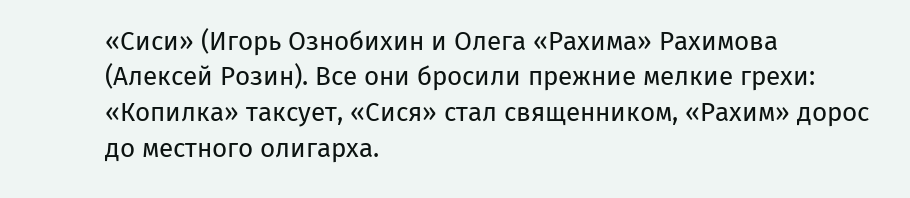«Сиси» (Игорь Ознобихин и Олега «Рахима» Рахимова (Алексей Розин). Все они бросили прежние мелкие грехи: «Копилка» таксует, «Сися» стал священником, «Рахим» дорос до местного олигарха.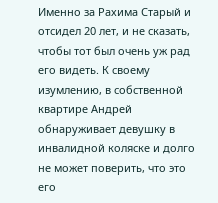Именно за Рахима Старый и отсидел 20 лет, и не сказать, чтобы тот был очень уж рад его видеть. К своему изумлению, в собственной квартире Андрей обнаруживает девушку в инвалидной коляске и долго не может поверить, что это его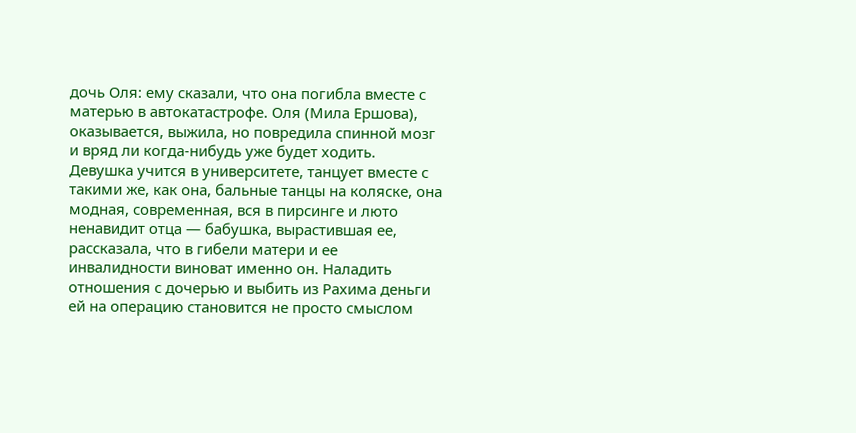дочь Оля: ему сказали, что она погибла вместе с матерью в автокатастрофе. Оля (Мила Ершова), оказывается, выжила, но повредила спинной мозг и вряд ли когда-нибудь уже будет ходить. Девушка учится в университете, танцует вместе с такими же, как она, бальные танцы на коляске, она модная, современная, вся в пирсинге и люто ненавидит отца — бабушка, вырастившая ее, рассказала, что в гибели матери и ее инвалидности виноват именно он. Наладить отношения с дочерью и выбить из Рахима деньги ей на операцию становится не просто смыслом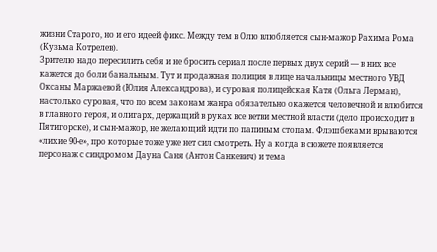жизни Старого, но и его идеей фикс. Между тем в Олю влюбляется сын-мажор Рахима Рома (Кузьма Котрелев).
Зрителю надо пересилить себя и не бросить сериал после первых двух серий — в них все кажется до боли банальным. Тут и продажная полиция в лице начальницы местного УВД Оксаны Маржаевой (Юлия Александрова), и суровая полицейская Катя (Ольга Лерман), настолько суровая, что по всем законам жанра обязательно окажется человечной и влюбится в главного героя, и олигарх, держащий в руках все ветви местной власти (дело происходит в Пятигорске), и сын-мажор, не желающий идти по папиным стопам. Флэшбеками врываются «лихие 90-е», про которые тоже уже нет сил смотреть. Ну а когда в сюжете появляется персонаж с синдромом Дауна Саня (Антон Санкевич) и тема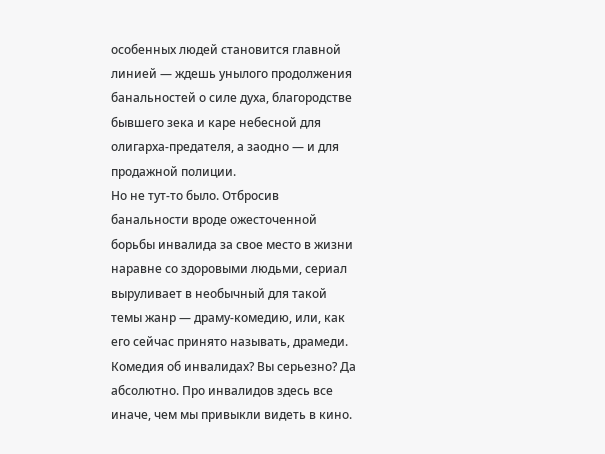особенных людей становится главной линией — ждешь унылого продолжения банальностей о силе духа, благородстве бывшего зека и каре небесной для олигарха-предателя, а заодно — и для продажной полиции.
Но не тут-то было. Отбросив банальности вроде ожесточенной борьбы инвалида за свое место в жизни наравне со здоровыми людьми, сериал выруливает в необычный для такой темы жанр — драму-комедию, или, как его сейчас принято называть, драмеди. Комедия об инвалидах? Вы серьезно? Да абсолютно. Про инвалидов здесь все иначе, чем мы привыкли видеть в кино.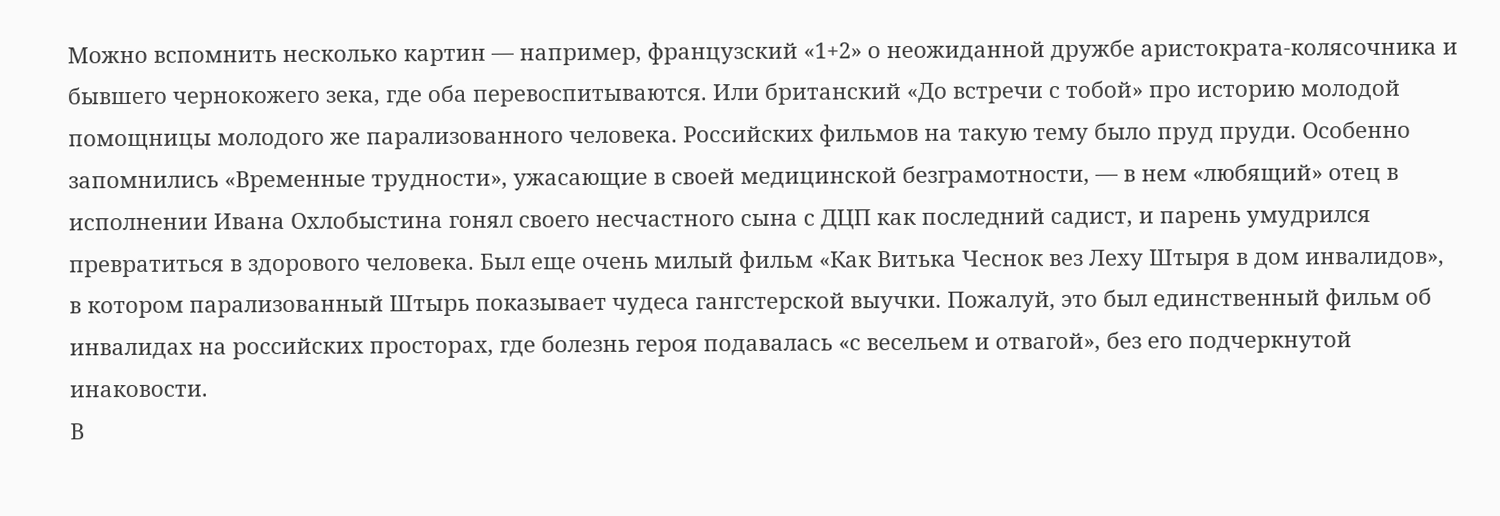Можно вспомнить несколько картин — например, французский «1+2» о неожиданной дружбе аристократа-колясочника и бывшего чернокожего зека, где оба перевоспитываются. Или британский «До встречи с тобой» про историю молодой помощницы молодого же парализованного человека. Российских фильмов на такую тему было пруд пруди. Особенно запомнились «Временные трудности», ужасающие в своей медицинской безграмотности, — в нем «любящий» отец в исполнении Ивана Охлобыстина гонял своего несчастного сына с ДЦП как последний садист, и парень умудрился превратиться в здорового человека. Был еще очень милый фильм «Как Витька Чеснок вез Леху Штыря в дом инвалидов», в котором парализованный Штырь показывает чудеса гангстерской выучки. Пожалуй, это был единственный фильм об инвалидах на российских просторах, где болезнь героя подавалась «с весельем и отвагой», без его подчеркнутой инаковости.
В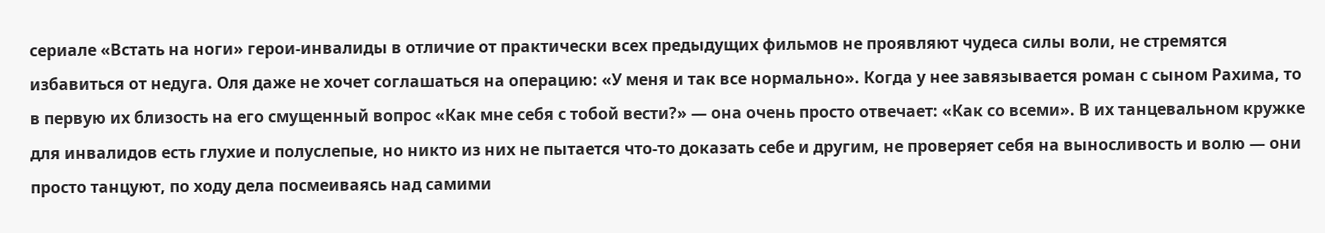сериале «Встать на ноги» герои-инвалиды в отличие от практически всех предыдущих фильмов не проявляют чудеса силы воли, не стремятся избавиться от недуга. Оля даже не хочет соглашаться на операцию: «У меня и так все нормально». Когда у нее завязывается роман с сыном Рахима, то в первую их близость на его смущенный вопрос «Как мне себя с тобой вести?» — она очень просто отвечает: «Как со всеми». В их танцевальном кружке для инвалидов есть глухие и полуслепые, но никто из них не пытается что-то доказать себе и другим, не проверяет себя на выносливость и волю — они просто танцуют, по ходу дела посмеиваясь над самими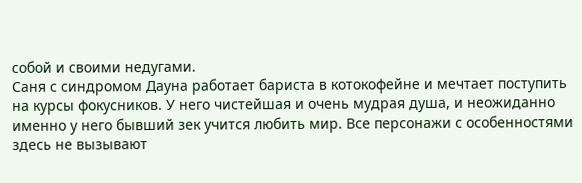собой и своими недугами.
Саня с синдромом Дауна работает бариста в котокофейне и мечтает поступить на курсы фокусников. У него чистейшая и очень мудрая душа, и неожиданно именно у него бывший зек учится любить мир. Все персонажи с особенностями здесь не вызывают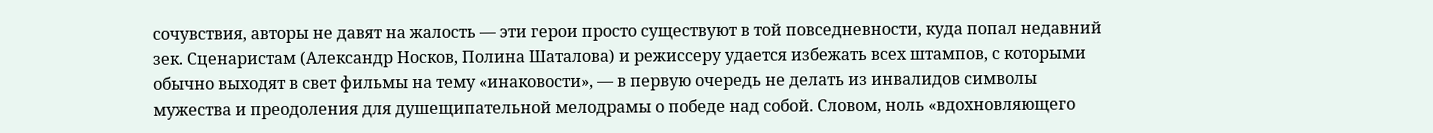сочувствия, авторы не давят на жалость — эти герои просто существуют в той повседневности, куда попал недавний зек. Сценаристам (Александр Носков, Полина Шаталова) и режиссеру удается избежать всех штампов, с которыми обычно выходят в свет фильмы на тему «инаковости», — в первую очередь не делать из инвалидов символы мужества и преодоления для душещипательной мелодрамы о победе над собой. Словом, ноль «вдохновляющего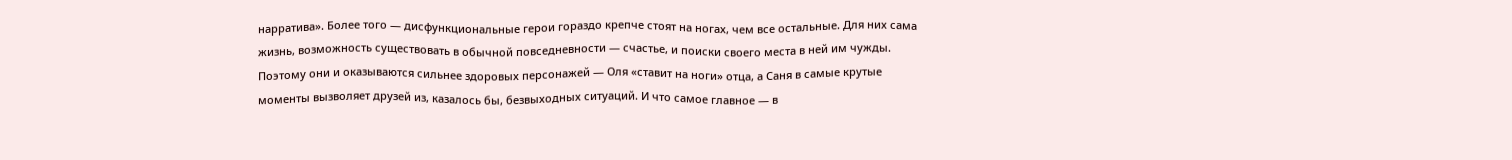нарратива». Более того — дисфункциональные герои гораздо крепче стоят на ногах, чем все остальные. Для них сама жизнь, возможность существовать в обычной повседневности — счастье, и поиски своего места в ней им чужды. Поэтому они и оказываются сильнее здоровых персонажей — Оля «ставит на ноги» отца, а Саня в самые крутые моменты вызволяет друзей из, казалось бы, безвыходных ситуаций. И что самое главное — в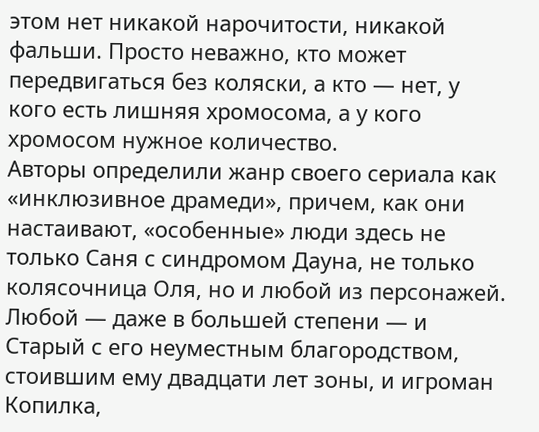этом нет никакой нарочитости, никакой фальши. Просто неважно, кто может передвигаться без коляски, а кто — нет, у кого есть лишняя хромосома, а у кого хромосом нужное количество.
Авторы определили жанр своего сериала как «инклюзивное драмеди», причем, как они настаивают, «особенные» люди здесь не только Саня с синдромом Дауна, не только колясочница Оля, но и любой из персонажей. Любой — даже в большей степени — и Старый с его неуместным благородством, стоившим ему двадцати лет зоны, и игроман Копилка,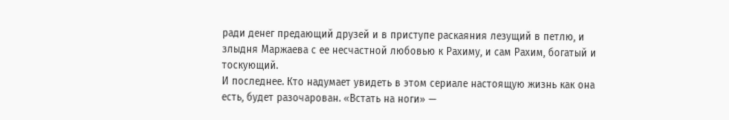ради денег предающий друзей и в приступе раскаяния лезущий в петлю, и злыдня Маржаева с ее несчастной любовью к Рахиму, и сам Рахим, богатый и тоскующий.
И последнее. Кто надумает увидеть в этом сериале настоящую жизнь как она есть, будет разочарован. «Встать на ноги» —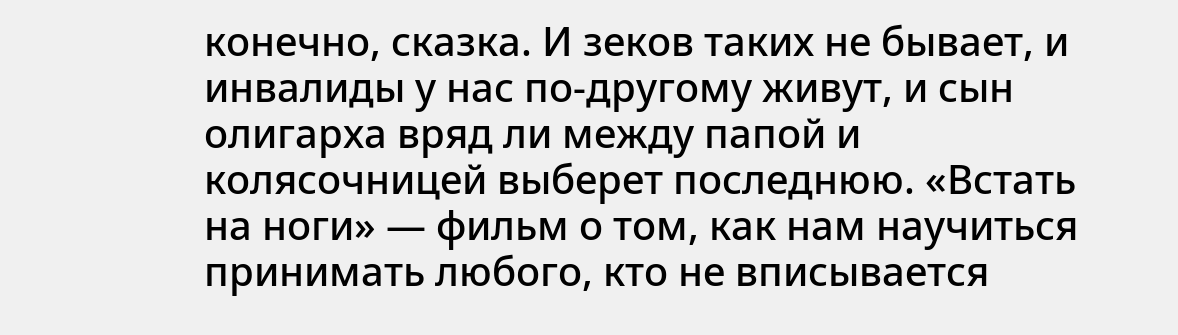конечно, сказка. И зеков таких не бывает, и инвалиды у нас по-другому живут, и сын олигарха вряд ли между папой и колясочницей выберет последнюю. «Встать на ноги» — фильм о том, как нам научиться принимать любого, кто не вписывается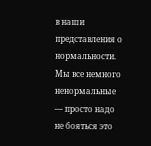в наши представления о нормальности. Мы все немного ненормальные — просто надо не бояться это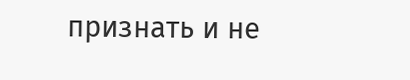признать и не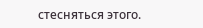стесняться этого.